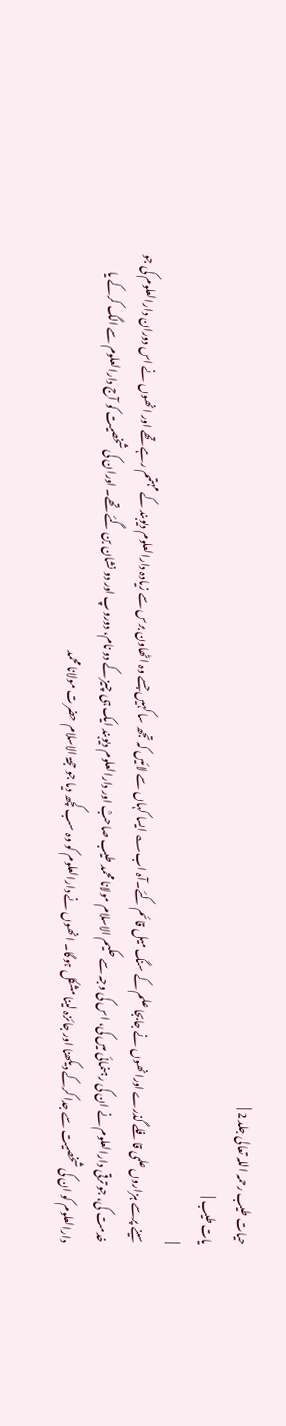حیات طیب رحمہ اللہ تعالی جلد 2 |
یات طیب |
|
سینے پرسے ہزاروں علمی قافلے گذرے اورانھوں نے جابجا علم کے سنگ میل قائم کئے۔آہ اب؎ ایسا کہاں سے لائیں کہ تجھ سا کہیں جسے وہ اٹھاون برس سے زیادہ دارالعلوم دیوبند کے مہتمم رہے تھے اور انھوں نے اس دوران دارالعلوم کی جو خدمت کی، جو ترقی دارالعلوم نے ان کی رہنمائی میں کی، اس کی وجہ سے حکیم الاسلام مولانا محمد طیب صاحبؒ اور دارالعلوم دیوبند ایک ہی چیز کے دو نام، دوروپ اور دو نشان بن گئے تھے۔ اوران کی شخصیت کو آج دارالعلوم سے الگ کرکے یا دارالعلوم کو ان کی شخصیت سے جدا کرکے دیکھنا اور جائزہ لینا مشکل ہوگا۔ انھوں نے دارالعلوم کو وہ سب کچھ دیا جو حجۃ الاسلام حضرت مولانا محمد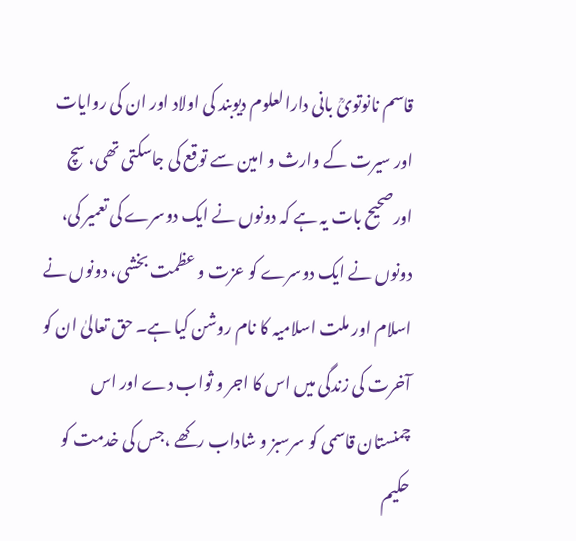قاسم نانوتویؒ بانی دارالعلوم دیوبند کی اولاد اور ان کی روایات اور سیرت کے وارث و امین سے توقع کی جاسکتی تھی، سچ اورصحیح بات یہ ہے کہ دونوں نے ایک دوسرے کی تعمیر کی، دونوں نے ایک دوسرے کو عزت و عظمت بخشی، دونوں نے اسلام اور ملت اسلامیہ کا نام روشن کیا ہے۔ حق تعالیٰ ان کو آخرت کی زندگی میں اس کا اجر و ثواب دے اور اس چمنستان قاسمی کو سرسبز و شاداب رکھے ،جس کی خدمت کو حکیم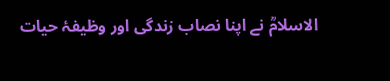الاسلامؒ نے اپنا نصاب زندگی اور وظیفۂ حیات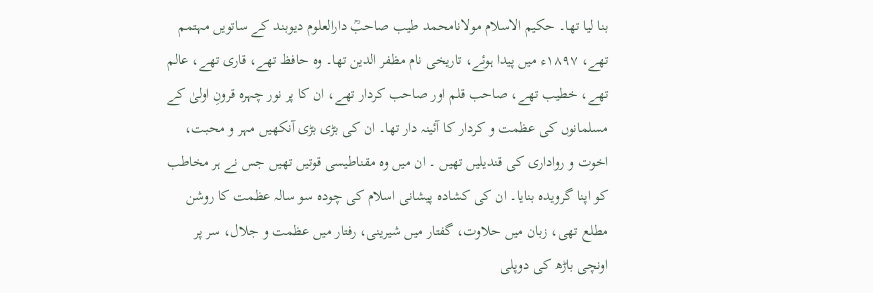بنا لیا تھا۔ حکیم الاسلام مولانامحمد طیب صاحبؒ دارالعلوم دیوبند کے ساتویں مہتمم تھے، ۱۸۹۷ء میں پیدا ہوئے، تاریخی نام مظفر الدین تھا۔ وہ حافظ تھے، قاری تھے، عالم تھے، خطیب تھے، صاحب قلم اور صاحب کردار تھے، ان کا پر نور چہرہ قرونِ اولیٰ کے مسلمانوں کی عظمت و کردار کا آئینہ دار تھا۔ ان کی بڑی بڑی آنکھیں مہر و محبت، اخوت و رواداری کی قندیلیں تھیں ۔ ان میں وہ مقناطیسی قوتیں تھیں جس نے ہر مخاطب کو اپنا گرویدہ بنایا۔ ان کی کشادہ پیشانی اسلام کی چودہ سو سالہ عظمت کا روشن مطلع تھی، زبان میں حلاوت، گفتار میں شیرینی، رفتار میں عظمت و جلال، سر پر اونچی باڑھ کی دوپلی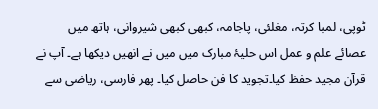ٹوپی، لمبا کرتہ، مغلئی، پاجامہ، کبھی کبھی شیروانی، ہاتھ میں عصائے علم و عمل اس حلیۂ مبارک میں میں نے انھیں دیکھا ہے۔ آپ نے قرآن مجید حفظ کیا۔تجوید کا فن حاصل کیا۔ پھر فارسی، ریاضی سے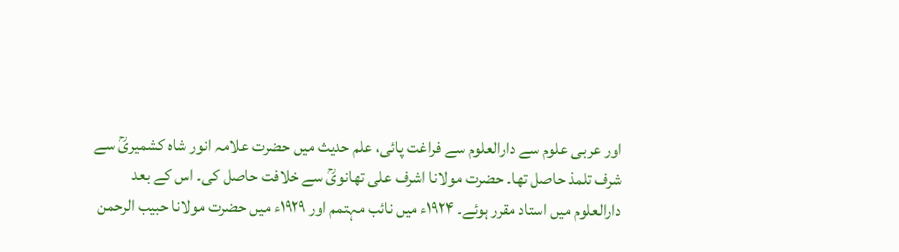اور عربی علوم سے دارالعلوم سے فراغت پائی، علم حدیث میں حضرت علامہ انور شاہ کشمیریؒ سے شرف تلمذ حاصل تھا۔ حضرت مولانا اشرف علی تھانویؒ سے خلافت حاصل کی۔ اس کے بعد دارالعلوم میں استاد مقرر ہوئے۔ ۱۹۲۴ء میں نائب مہتمم اور ۱۹۲۹ء میں حضرت مولانا حبیب الرحمن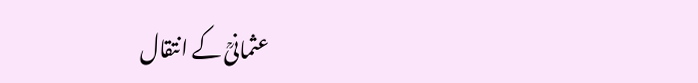عثمانیؒ کے انتقال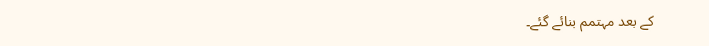کے بعد مہتمم بنائے گئے۔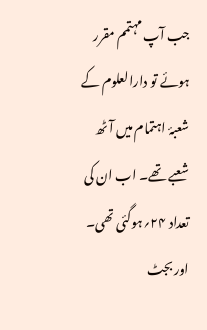جب آپ مہتمم مقرر ہوئے تو دارالعلوم کے شعبۂ اہتمام میں آٹھ شعبے تھے۔ اب ان کی تعداد ۲۴؍ہوگئی تھی۔ اور بجٹ